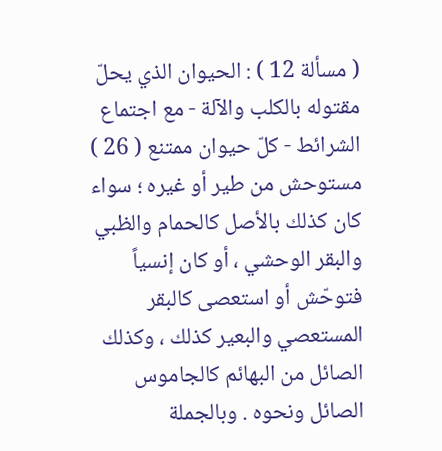( مسألة 12 ) : الحيوان الذي يحلّ مقتوله بالكلب والآلة - مع اجتماع الشرائط - كلّ حيوان ممتنع ( 26 ) مستوحش من طير أو غيره ؛ سواء كان كذلك بالأصل كالحمام والظبي والبقر الوحشي ، أو كان إنسياً فتوحّش أو استعصى كالبقر المستعصي والبعير كذلك ، وكذلك الصائل من البهائم كالجاموس الصائل ونحوه . وبالجملة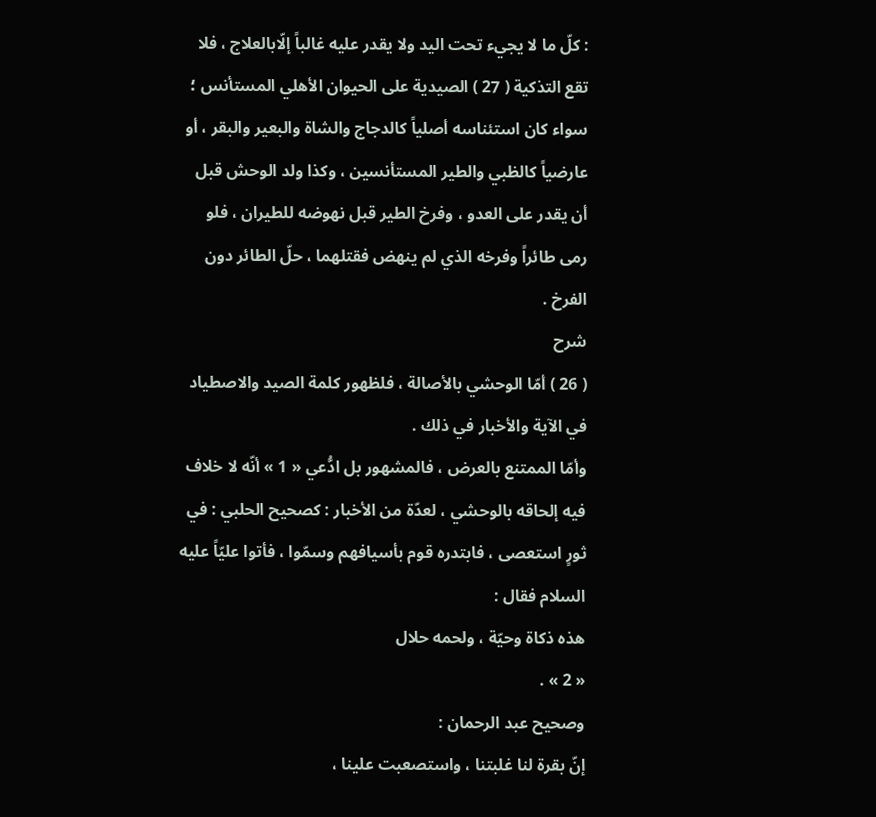: كلّ ما لا يجيء تحت اليد ولا يقدر عليه غالباً إلّابالعلاج ، فلا تقع التذكية ( 27 ) الصيدية على الحيوان الأهلي المستأنس ؛ سواء كان استئناسه أصلياً كالدجاج والشاة والبعير والبقر ، أو عارضياً كالظبي والطير المستأنسين ، وكذا ولد الوحش قبل أن يقدر على العدو ، وفرخ الطير قبل نهوضه للطيران ، فلو رمى طائراً وفرخه الذي لم ينهض فقتلهما ، حلّ الطائر دون الفرخ .
شرح
( 26 ) أمّا الوحشي بالأصالة ، فلظهور كلمة الصيد والاصطياد في الآية والأخبار في ذلك .
وأمّا الممتنع بالعرض ، فالمشهور بل ادُّعي « 1 » أنّه لا خلاف فيه إلحاقه بالوحشي ، لعدّة من الأخبار : كصحيح الحلبي : في ثورٍ استعصى ، فابتدره قوم بأسيافهم وسمّوا ، فأتوا عليّاً عليه السلام فقال :
هذه ذكاة وحيّة ، ولحمه حلال
« 2 » .
وصحيح عبد الرحمان :
إنّ بقرة لنا غلبتنا ، واستصعبت علينا ،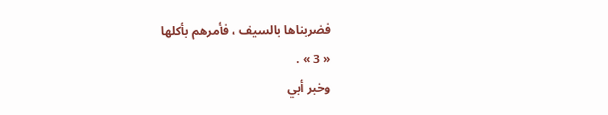فضربناها بالسيف ، فأمرهم بأكلها
« 3 » .
وخبر أبي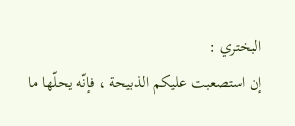البختري :
إن استصعبت عليكم الذبيحة ، فإنّه يحلّها ما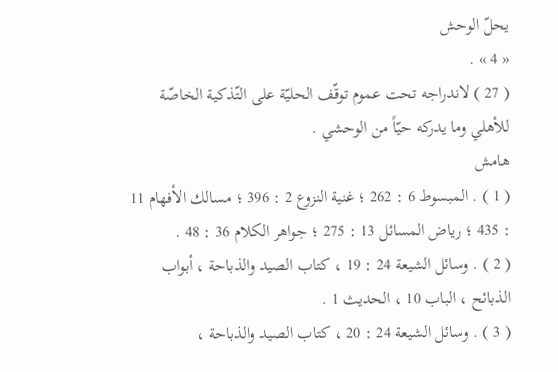يحلّ الوحش
« 4 » .
( 27 ) لاندراجه تحت عموم توقّف الحليّة على التّذكية الخاصّة للأهلي وما يدركه حيّاً من الوحشي .
هامش
( 1 ) . المبسوط 6 : 262 ؛ غنية النزوع 2 : 396 ؛ مسالك الأفهام 11 : 435 ؛ رياض المسائل 13 : 275 ؛ جواهر الكلام 36 : 48 .
( 2 ) . وسائل الشيعة 24 : 19 ، كتاب الصيد والذباحة ، أبواب الذبائح ، الباب 10 ، الحديث 1 .
( 3 ) . وسائل الشيعة 24 : 20 ، كتاب الصيد والذباحة ،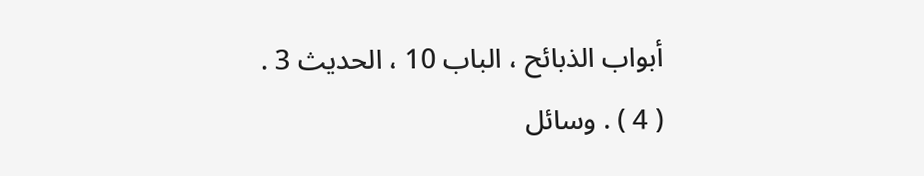أبواب الذبائح ، الباب 10 ، الحديث 3 .
( 4 ) . وسائل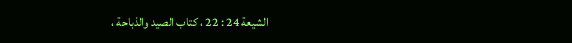الشيعة 24 : 22 ، كتاب الصيد والذباحة ،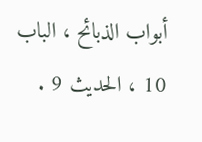أبواب الذبائح ، الباب 10 ، الحديث 9 .